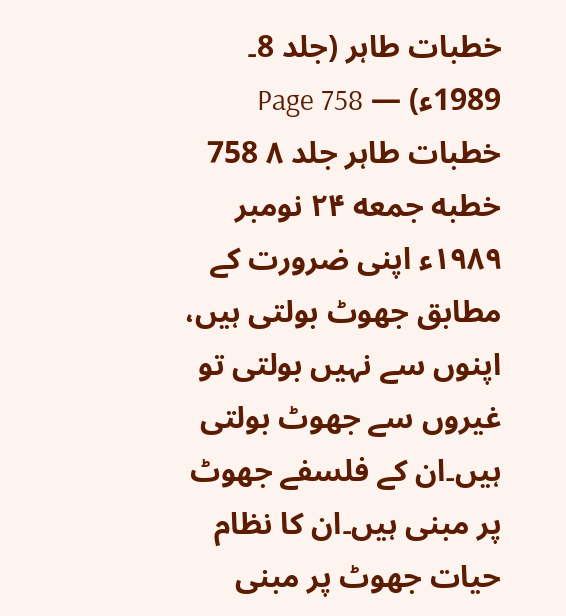خطبات طاہر (جلد 8۔ 1989ء) — Page 758
خطبات طاہر جلد ۸ 758 خطبه جمعه ۲۴ نومبر ۱۹۸۹ء اپنی ضرورت کے مطابق جھوٹ بولتی ہیں، اپنوں سے نہیں بولتی تو غیروں سے جھوٹ بولتی ہیں۔ان کے فلسفے جھوٹ پر مبنی ہیں۔ان کا نظام حیات جھوٹ پر مبنی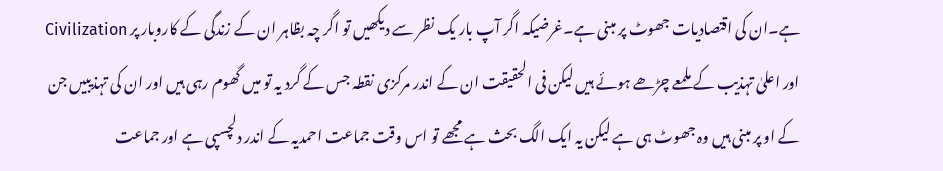ہے۔ان کی اقتصادیات جھوٹ پر مبنی ہے۔غرضیکہ اگر آپ بار یک نظر سے دیکھیں تو اگر چہ بظاہر ان کے زندگی کے کاروبار پر Civilization اور اعلیٰ تہذیب کے ملمعے چڑھے ہوئے ہیں لیکن فی الحقیقت ان کے اندر مرکزی نقطہ جس کے گرد یہ تو میں گھوم رہی ہیں اور ان کی تہذیبیں جن کے او پر مبنی ہیں وہ جھوٹ ہی ہے لیکن یہ ایک الگ بحث ہے مجھے تو اس وقت جماعت احمدیہ کے اندر دلچسپی ہے اور جماعت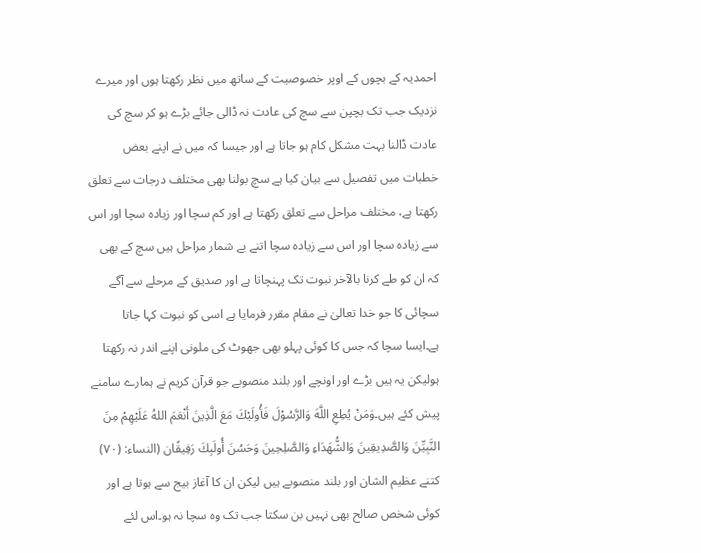احمدیہ کے بچوں کے اوپر خصوصیت کے ساتھ میں نظر رکھتا ہوں اور میرے نزدیک جب تک بچپن سے سچ کی عادت نہ ڈالی جائے بڑے ہو کر سچ کی عادت ڈالنا بہت مشکل کام ہو جاتا ہے اور جیسا کہ میں نے اپنے بعض خطبات میں تفصیل سے بیان کیا ہے سچ بولنا بھی مختلف درجات سے تعلق رکھتا ہے، مختلف مراحل سے تعلق رکھتا ہے اور کم سچا اور زیادہ سچا اور اس سے زیادہ سچا اور اس سے زیادہ سچا اتنے بے شمار مراحل ہیں سچ کے بھی کہ ان کو طے کرنا بالآخر نبوت تک پہنچاتا ہے اور صدیق کے مرحلے سے آگے سچائی کا جو خدا تعالیٰ نے مقام مقرر فرمایا ہے اسی کو نبوت کہا جاتا ہے۔ایسا سچا کہ جس کا کوئی پہلو بھی جھوٹ کی ملونی اپنے اندر نہ رکھتا ہولیکن یہ ہیں بڑے اور اونچے اور بلند منصوبے جو قرآن کریم نے ہمارے سامنے پیش کئے ہیں۔وَمَنْ يُطِعِ اللَّهَ وَالرَّسُوْلَ فَأُولَيْكَ مَعَ الَّذِينَ أَنْعَمَ اللهُ عَلَيْهِمْ مِنَ النَّبِيِّنَ وَالصَّدِيقِينَ وَالشُّهَدَاءِ وَالصَّلِحِينَ وَحَسُنَ أُولَبِكَ رَفِيقًان (النساء: (۷۰) کتنے عظیم الشان اور بلند منصوبے ہیں لیکن ان کا آغاز بیج سے ہوتا ہے اور کوئی شخص صالح بھی نہیں بن سکتا جب تک وہ سچا نہ ہو۔اس لئے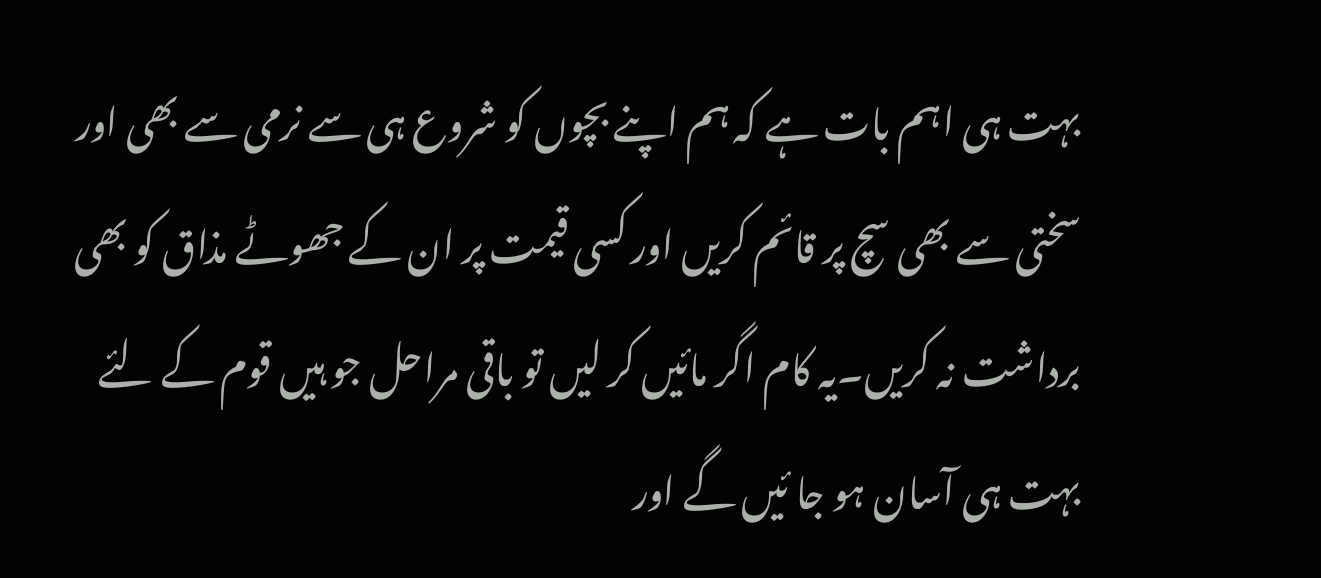بہت ہی اہم بات ہے کہ ہم اپنے بچوں کو شروع ہی سے نرمی سے بھی اور سختی سے بھی سچ پر قائم کریں اور کسی قیمت پر ان کے جھوٹے مذاق کو بھی برداشت نہ کریں۔یہ کام اگر مائیں کر لیں تو باقی مراحل جو ہیں قوم کے لئے بہت ہی آسان ہو جا ئیں گے اور